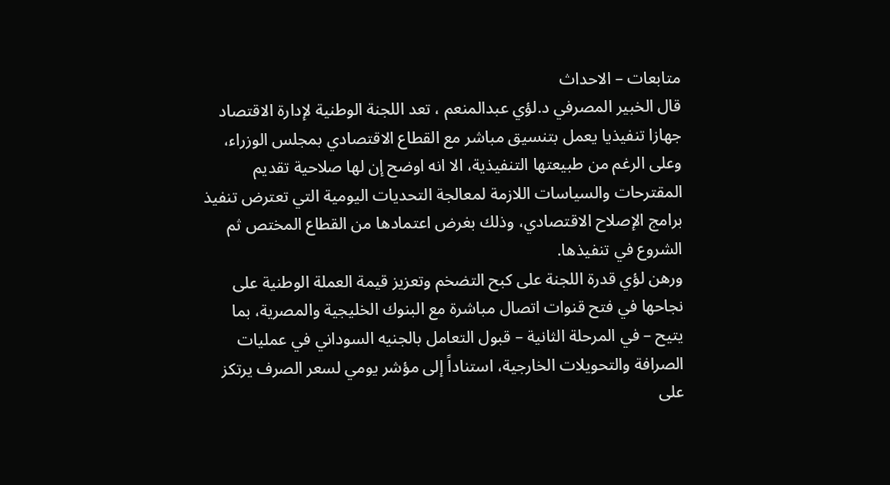متابعات – الاحداث
قال الخبير المصرفي د.لؤي عبدالمنعم ، تعد اللجنة الوطنية لإدارة الاقتصاد جهازا تنفيذيا يعمل بتنسيق مباشر مع القطاع الاقتصادي بمجلس الوزراء، وعلى الرغم من طبيعتها التنفيذية، الا انه اوضح إن لها صلاحية تقديم المقترحات والسياسات اللازمة لمعالجة التحديات اليومية التي تعترض تنفيذ برامج الإصلاح الاقتصادي، وذلك بغرض اعتمادها من القطاع المختص ثم الشروع في تنفيذها.
ورهن لؤي قدرة اللجنة على كبح التضخم وتعزيز قيمة العملة الوطنية على نجاحها في فتح قنوات اتصال مباشرة مع البنوك الخليجية والمصرية، بما يتيح – في المرحلة الثانية – قبول التعامل بالجنيه السوداني في عمليات الصرافة والتحويلات الخارجية، استناداً إلى مؤشر يومي لسعر الصرف يرتكز على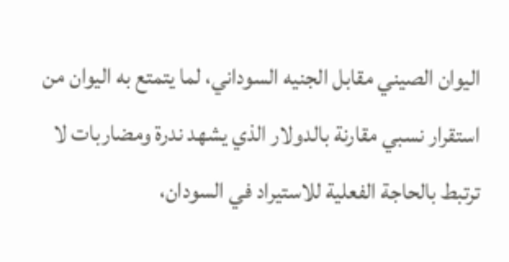اليوان الصيني مقابل الجنيه السوداني، لما يتمتع به اليوان من استقرار نسبي مقارنة بالدولار الذي يشهد ندرة ومضاربات لا ترتبط بالحاجة الفعلية للاستيراد في السودان،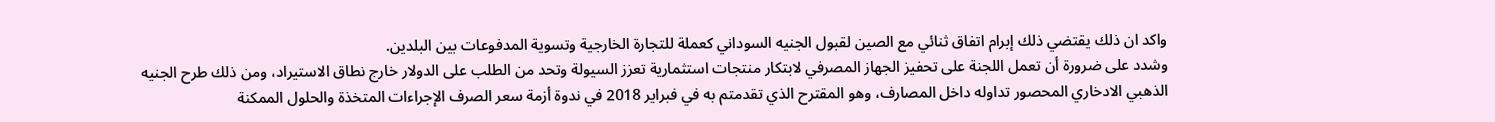واكد ان ذلك يقتضي ذلك إبرام اتفاق ثنائي مع الصين لقبول الجنيه السوداني كعملة للتجارة الخارجية وتسوية المدفوعات بين البلدين.
وشدد على ضرورة أن تعمل اللجنة على تحفيز الجهاز المصرفي لابتكار منتجات استثمارية تعزز السيولة وتحد من الطلب على الدولار خارج نطاق الاستيراد، ومن ذلك طرح الجنيه الذهبي الادخاري المحصور تداوله داخل المصارف، وهو المقترح الذي تقدمتم به في فبراير 2018 في ندوة أزمة سعر الصرف الإجراءات المتخذة والحلول الممكنة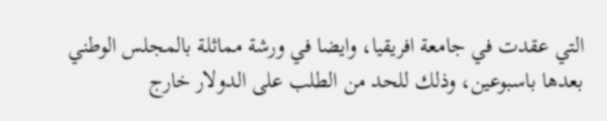التي عقدت في جامعة افريقيا، وايضا في ورشة مماثلة بالمجلس الوطني بعدها باسبوعين، وذلك للحد من الطلب على الدولار خارج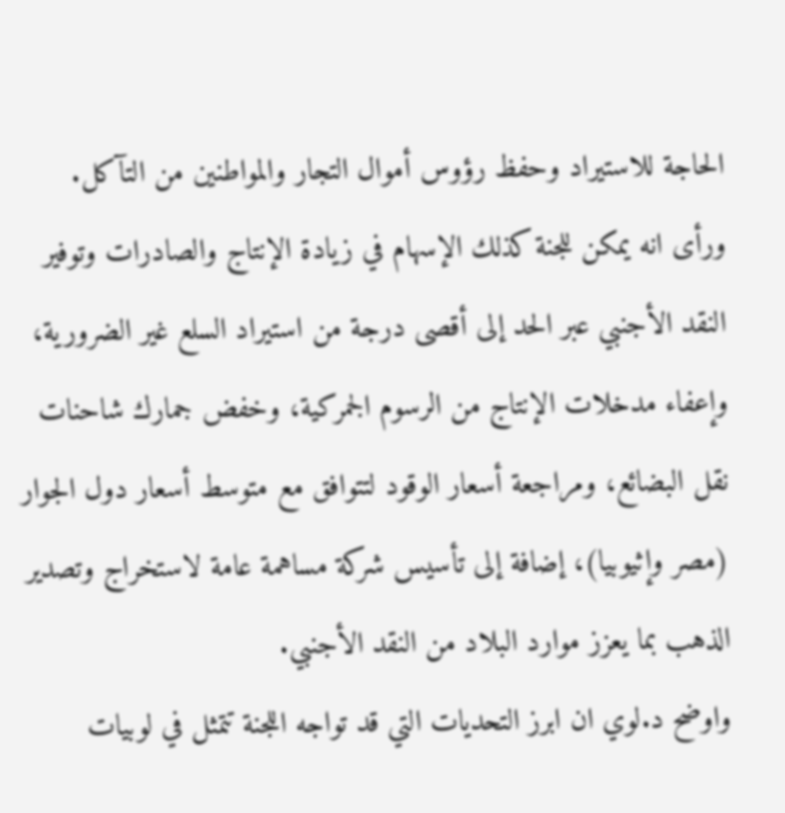الحاجة للاستيراد وحفظ رؤوس أموال التجار والمواطنين من التآكل.
ورأى انه يمكن للجنة كذلك الإسهام في زيادة الإنتاج والصادرات وتوفير النقد الأجنبي عبر الحد إلى أقصى درجة من استيراد السلع غير الضرورية، وإعفاء مدخلات الإنتاج من الرسوم الجمركية، وخفض جمارك شاحنات نقل البضائع، ومراجعة أسعار الوقود لتتوافق مع متوسط أسعار دول الجوار (مصر وإثيوبيا)، إضافة إلى تأسيس شركة مساهمة عامة لاستخراج وتصدير الذهب بما يعزز موارد البلاد من النقد الأجنبي.
واوضح د.لوي ان ابرز التحديات التي قد تواجه اللجنة تتمثل في لوبيات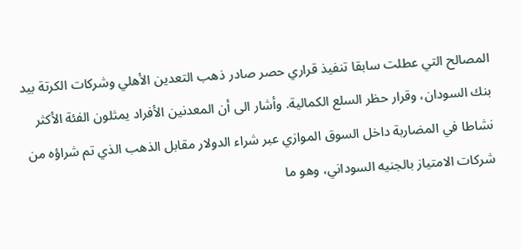المصالح التي عطلت سابقا تنفيذ قراري حصر صادر ذهب التعدين الأهلي وشركات الكرتة بيد بنك السودان، وقرار حظر السلع الكمالية. وأشار الى أن المعدنين الأفراد يمثلون الفئة الأكثر نشاطا في المضاربة داخل السوق الموازي عبر شراء الدولار مقابل الذهب الذي تم شراؤه من شركات الامتياز بالجنيه السوداني، وهو ما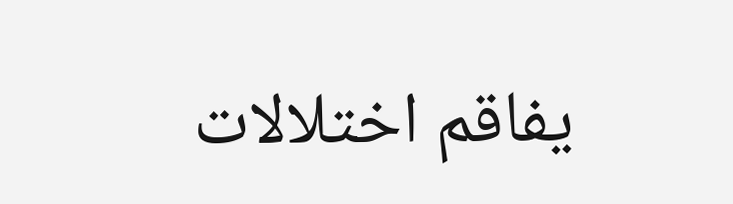يفاقم اختلالات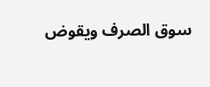سوق الصرف ويقوض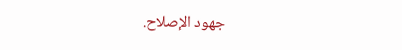جهود الإصلاح.